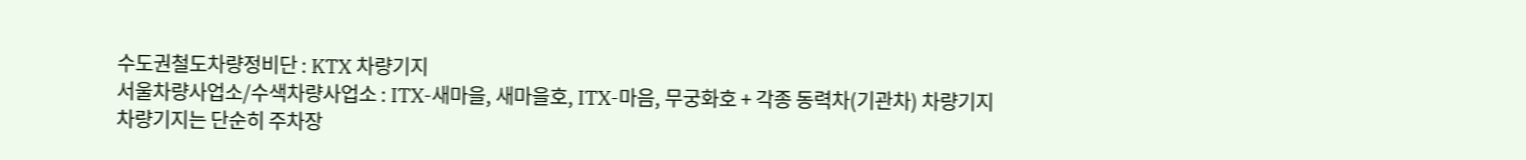수도권철도차량정비단 : KTX 차량기지
서울차량사업소/수색차량사업소 : ITX-새마을, 새마을호, ITX-마음, 무궁화호 + 각종 동력차(기관차) 차량기지
차량기지는 단순히 주차장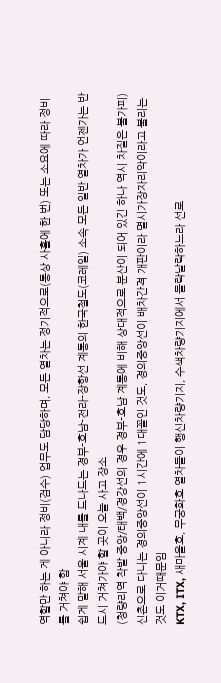역할만 하는 게 아니라 정비(검수) 업무도 담당하며, 모든 열차는 정기적으로(통상 사흘에 한 번) 또는 소요에 따라 정비를 거쳐야 함
쉽게 말해 서울 시계 내를 드나드는 경부-호남-전라-장항선 계통의 한국철도(코레일) 소속 모든 일반 열차가 언젠가는 반드시 거쳐가야 할 곳이 오늘 사고 장소
(청량리역 착발 중앙/태백/경강선의 경우 경부-호남 계통에 비해 상대적으로 분산이 되어 있긴 하나 역시 차질은 불가피)
신촌으로 다니는 경의중앙선이 1시간에 1대꼴인 것도, 경의중앙선이 배차간격 개판이라 멸시가장자리악이라고 불리는 것도 이거때문임
KTX, ITX, 새마을호, 무궁화호 열차들이 행신차량기지, 수색차량기지에서 들락날락하느라 선로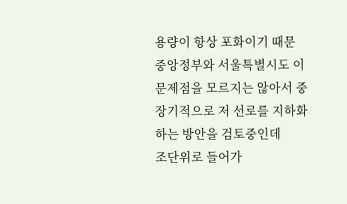용량이 항상 포화이기 때문
중앙정부와 서울특별시도 이 문제점을 모르지는 않아서 중장기적으로 저 선로를 지하화하는 방안을 검토중인데
조단위로 들어가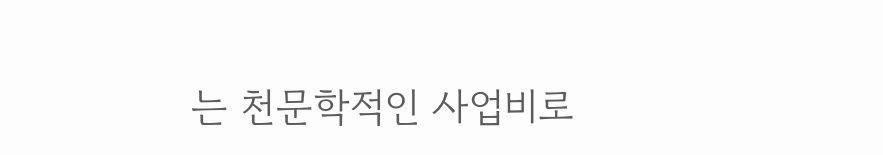는 천문학적인 사업비로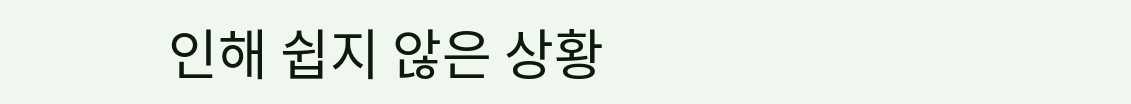인해 쉽지 않은 상황